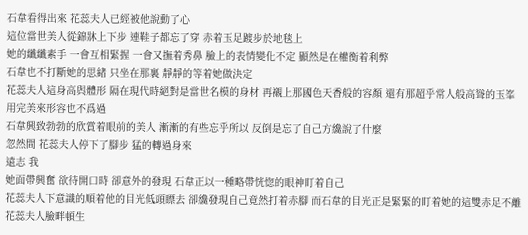石韋看得出來 花蕊夫人已經被他說動了心
這位當世美人從錦牀上下步 連鞋子都忘了穿 赤着玉足踱步於地毯上
她的纖纖素手 一會互相緊握 一會又撫着秀鼻 臉上的表情變化不定 顯然是在權衡着利弊
石韋也不打斷她的思緒 只坐在那裏 靜靜的等着她做決定
花蕊夫人這身高與體形 隔在現代時絕對是當世名模的身材 再襯上那國色天香般的容顏 還有那超乎常人般高聳的玉峯 用完美來形容也不爲過
石韋興致勃勃的欣賞着眼前的美人 漸漸的有些忘乎所以 反倒是忘了自己方纔說了什麼
忽然間 花蕊夫人停下了腳步 猛的轉過身來
遠志 我
她面帶興奮 欲待開口時 卻意外的發現 石韋正以一種略帶恍惚的眼神盯着自己
花蕊夫人下意識的順着他的目光低頭瞟去 卻纔發現自己竟然打着赤腳 而石韋的目光正是緊緊的盯着她的這雙赤足不離
花蕊夫人臉畔頓生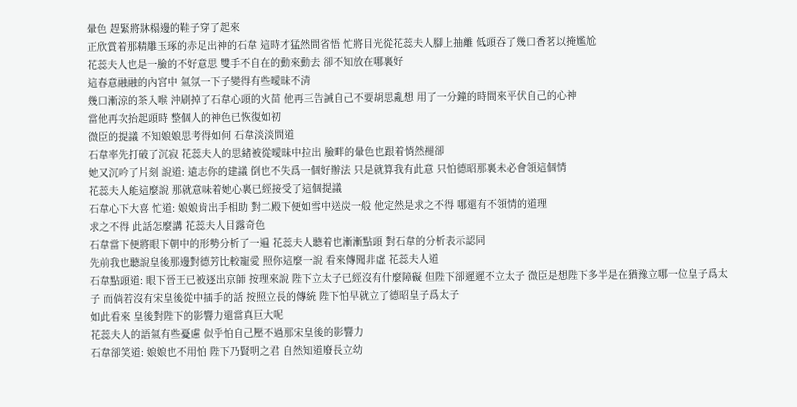暈色 趕緊將牀榻邊的鞋子穿了起來
正欣賞着那精雕玉琢的赤足出神的石韋 這時才猛然間省悟 忙將目光從花蕊夫人腳上抽離 低頭吞了幾口香茗以掩尷尬
花蕊夫人也是一臉的不好意思 雙手不自在的動來動去 卻不知放在哪裏好
這春意融融的內宮中 氣氛一下子變得有些曖昧不清
幾口漸涼的茶入喉 沖刷掉了石韋心頭的火苗 他再三告誡自己不要胡思亂想 用了一分鐘的時間來平伏自己的心神
當他再次抬起頭時 整個人的神色已恢復如初
微臣的提議 不知娘娘思考得如何 石韋淡淡問道
石韋率先打破了沉寂 花蕊夫人的思緒被從曖昧中拉出 臉畔的暈色也跟着悄然褪卻
她又沉吟了片刻 說道: 遠志你的建議 倒也不失爲一個好辦法 只是就算我有此意 只怕德昭那裏未必會領這個情
花蕊夫人能這麼說 那就意味着她心裏已經接受了這個提議
石韋心下大喜 忙道: 娘娘肯出手相助 對二殿下便如雪中送炭一般 他定然是求之不得 哪還有不領情的道理
求之不得 此話怎麼講 花蕊夫人目露奇色
石韋當下便將眼下朝中的形勢分析了一遍 花蕊夫人聽着也漸漸點頭 對石韋的分析表示認同
先前我也聽說皇後那邊對德芳比較寵愛 照你這麼一說 看來傳聞非虛 花蕊夫人道
石韋點頭道: 眼下晉王已被逐出京師 按理來說 陛下立太子已經沒有什麼障礙 但陛下卻遲遲不立太子 微臣是想陛下多半是在猶豫立哪一位皇子爲太子 而倘若沒有宋皇後從中插手的話 按照立長的傳統 陛下怕早就立了德昭皇子爲太子
如此看來 皇後對陛下的影響力還當真巨大呢
花蕊夫人的語氣有些憂慮 似乎怕自己壓不過那宋皇後的影響力
石韋卻笑道: 娘娘也不用怕 陛下乃賢明之君 自然知道廢長立幼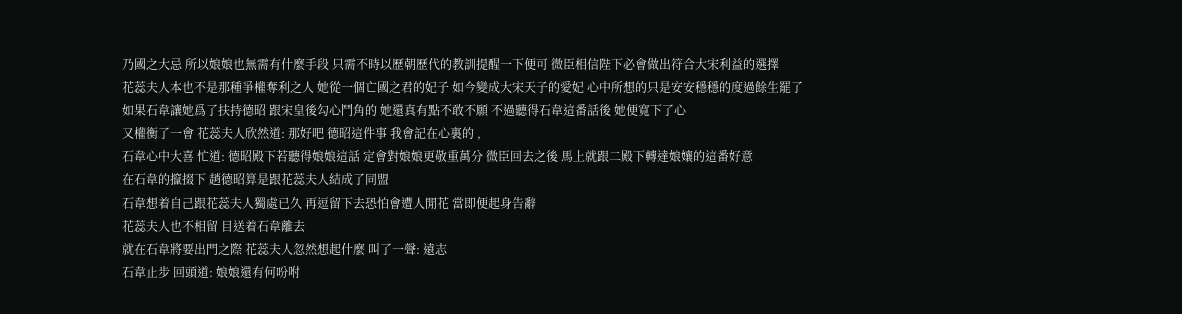乃國之大忌 所以娘娘也無需有什麼手段 只需不時以歷朝歷代的教訓提醒一下便可 微臣相信陛下必會做出符合大宋利益的選擇
花蕊夫人本也不是那種爭權奪利之人 她從一個亡國之君的妃子 如今變成大宋天子的愛妃 心中所想的只是安安穩穩的度過餘生罷了
如果石韋讓她爲了扶持德昭 跟宋皇後勾心鬥角的 她還真有點不敢不願 不過聽得石韋這番話後 她便寬下了心
又權衡了一會 花蕊夫人欣然道: 那好吧 德昭這件事 我會記在心裏的 ,
石韋心中大喜 忙道: 德昭殿下若聽得娘娘這話 定會對娘娘更敬重萬分 微臣回去之後 馬上就跟二殿下轉達娘孃的這番好意
在石韋的攛掇下 趙德昭算是跟花蕊夫人結成了同盟
石韋想着自己跟花蕊夫人獨處已久 再逗留下去恐怕會遭人閒花 當即便起身告辭
花蕊夫人也不相留 目送着石韋離去
就在石韋將要出門之際 花蕊夫人忽然想起什麼 叫了一聲: 遠志
石韋止步 回頭道: 娘娘還有何吩咐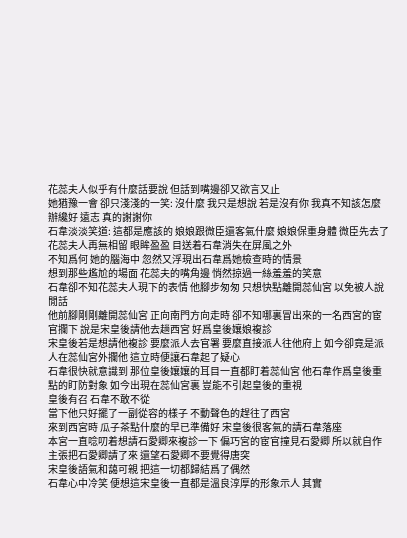花蕊夫人似乎有什麼話要說 但話到嘴邊卻又欲言又止
她猶豫一會 卻只淺淺的一笑: 沒什麼 我只是想說 若是沒有你 我真不知該怎麼辦纔好 遠志 真的謝謝你
石韋淡淡笑道: 這都是應該的 娘娘跟微臣還客氣什麼 娘娘保重身體 微臣先去了
花蕊夫人再無相留 眼眸盈盈 目送着石韋消失在屏風之外
不知爲何 她的腦海中 忽然又浮現出石韋爲她檢查時的情景
想到那些尷尬的場面 花蕊夫的嘴角邊 悄然掠過一絲羞羞的笑意
石韋卻不知花蕊夫人現下的表情 他腳步匆匆 只想快點離開蕊仙宮 以免被人說閒話
他前腳剛剛離開蕊仙宮 正向南門方向走時 卻不知哪裏冒出來的一名西宮的宦官攔下 說是宋皇後請他去趟西宮 好爲皇後孃娘複診
宋皇後若是想請他複診 要麼派人去官署 要麼直接派人往他府上 如今卻竟是派人在蕊仙宮外攔他 這立時便讓石韋起了疑心
石韋很快就意識到 那位皇後孃孃的耳目一直都盯着蕊仙宮 他石韋作爲皇後重點的盯防對象 如今出現在蕊仙宮裏 豈能不引起皇後的重視
皇後有召 石韋不敢不從
當下他只好擺了一副從容的樣子 不動聲色的趕往了西宮
來到西宮時 瓜子茶點什麼的早已準備好 宋皇後很客氣的請石韋落座
本宮一直唸叨着想請石愛卿來複診一下 偏巧宮的宦官撞見石愛卿 所以就自作主張把石愛卿請了來 還望石愛卿不要覺得唐突
宋皇後語氣和藹可親 把這一切都歸結爲了偶然
石韋心中冷笑 便想這宋皇後一直都是溫良淳厚的形象示人 其實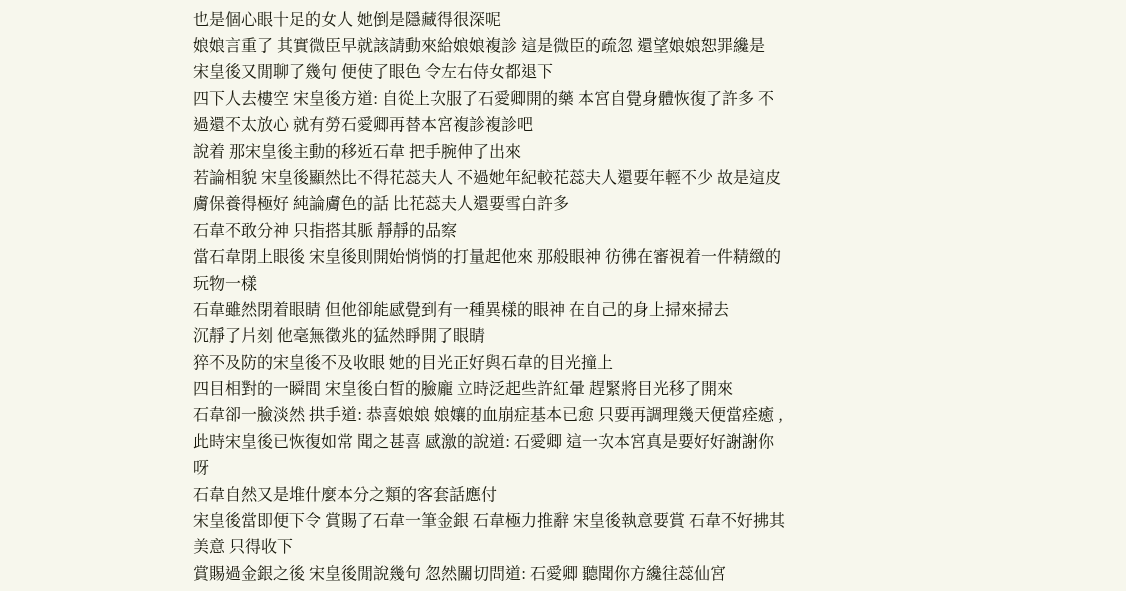也是個心眼十足的女人 她倒是隱藏得很深呢
娘娘言重了 其實微臣早就該請動來給娘娘複診 這是微臣的疏忽 還望娘娘恕罪纔是
宋皇後又閒聊了幾句 便使了眼色 令左右侍女都退下
四下人去樓空 宋皇後方道: 自從上次服了石愛卿開的藥 本宮自覺身體恢復了許多 不過還不太放心 就有勞石愛卿再替本宮複診複診吧
說着 那宋皇後主動的移近石韋 把手腕伸了出來
若論相貌 宋皇後顯然比不得花蕊夫人 不過她年紀較花蕊夫人還要年輕不少 故是這皮膚保養得極好 純論膚色的話 比花蕊夫人還要雪白許多
石韋不敢分神 只指搭其脈 靜靜的品察
當石韋閉上眼後 宋皇後則開始悄悄的打量起他來 那般眼神 彷彿在審視着一件精緻的玩物一樣
石韋雖然閉着眼睛 但他卻能感覺到有一種異樣的眼神 在自己的身上掃來掃去
沉靜了片刻 他毫無徵兆的猛然睜開了眼睛
猝不及防的宋皇後不及收眼 她的目光正好與石韋的目光撞上
四目相對的一瞬間 宋皇後白晳的臉龐 立時泛起些許紅暈 趕緊將目光移了開來
石韋卻一臉淡然 拱手道: 恭喜娘娘 娘孃的血崩症基本已愈 只要再調理幾天便當痊癒 ,
此時宋皇後已恢復如常 聞之甚喜 感激的說道: 石愛卿 這一次本宮真是要好好謝謝你呀
石韋自然又是堆什麼本分之類的客套話應付
宋皇後當即便下令 賞賜了石韋一筆金銀 石韋極力推辭 宋皇後執意要賞 石韋不好拂其美意 只得收下
賞賜過金銀之後 宋皇後閒說幾句 忽然關切問道: 石愛卿 聽聞你方纔往蕊仙宮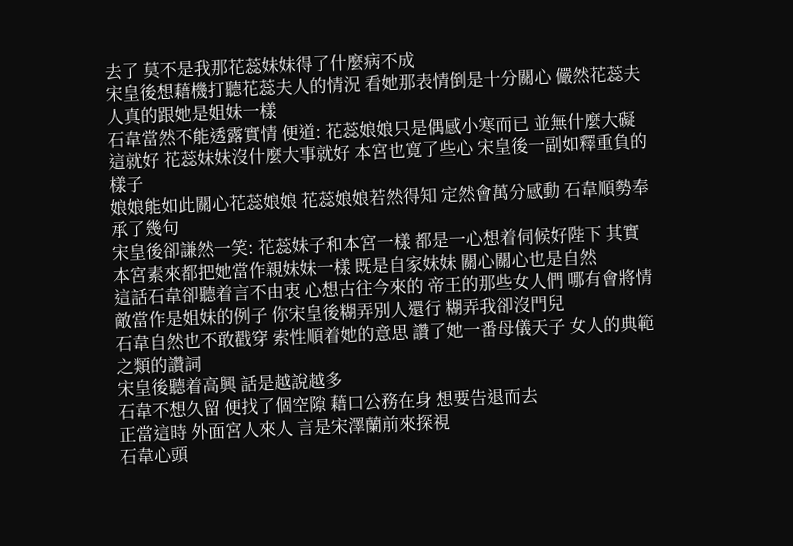去了 莫不是我那花蕊妹妹得了什麼病不成
宋皇後想藉機打聽花蕊夫人的情況 看她那表情倒是十分關心 儼然花蕊夫人真的跟她是姐妹一樣
石韋當然不能透露實情 便道: 花蕊娘娘只是偶感小寒而已 並無什麼大礙
這就好 花蕊妹妹沒什麼大事就好 本宮也寬了些心 宋皇後一副如釋重負的樣子
娘娘能如此關心花蕊娘娘 花蕊娘娘若然得知 定然會萬分感動 石韋順勢奉承了幾句
宋皇後卻謙然一笑: 花蕊妹子和本宮一樣 都是一心想着伺候好陛下 其實本宮素來都把她當作親妹妹一樣 既是自家妹妹 關心關心也是自然
這話石韋卻聽着言不由衷 心想古往今來的 帝王的那些女人們 哪有會將情敵當作是姐妹的例子 你宋皇後糊弄別人還行 糊弄我卻沒門兒
石韋自然也不敢戳穿 索性順着她的意思 讚了她一番母儀天子 女人的典範之類的讚詞
宋皇後聽着高興 話是越說越多
石韋不想久留 便找了個空隙 藉口公務在身 想要告退而去
正當這時 外面宮人來人 言是宋澤蘭前來探視
石韋心頭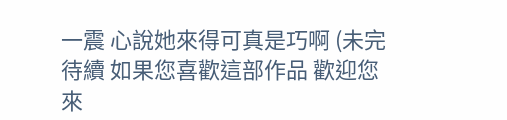一震 心說她來得可真是巧啊 (未完待續 如果您喜歡這部作品 歡迎您來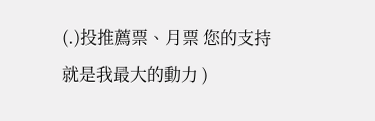(.)投推薦票、月票 您的支持 就是我最大的動力 )